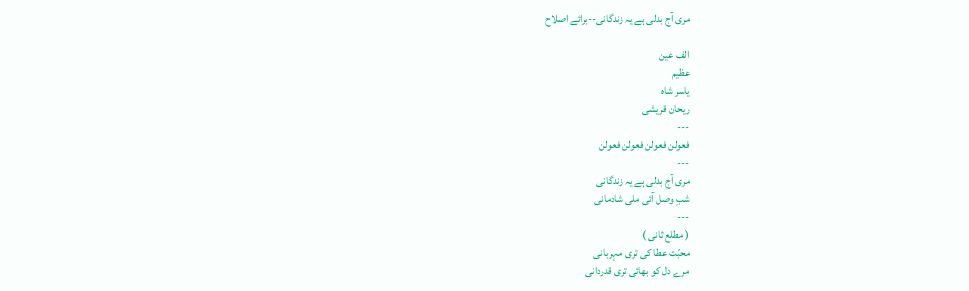مری آج بدلی ہے یہ زندگانی--برائے اصلاح

الف عین
عظیم
یاسر شاہ
ریحان قریشی
---
فعولن فعولن فعولن فعولن
---
مری آج بدلی ہے یہ زندگانی
شبِ وصل آئی ملی شادمانی
---
( مطلع ثانی )
محبّت عطا کی تری مہربانی
مرے دل کو بھائی تری قدردانی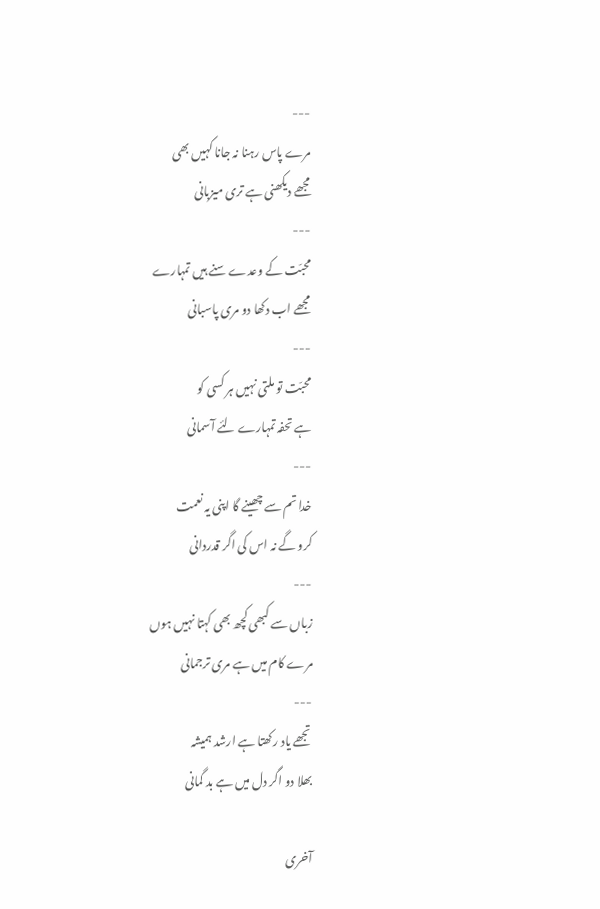---
مرے پاس رہنا نہ جانا کہیں بھی
مجھے دیکھنی ہے تری میزبانی
---
محبّت کے وعدے سنے ہیں تمہارے
مجھے اب دکھا دو مری پاسبانی
---
محبّت تو ملتی نہیں ہر کسی کو
ہے تحفہ تمہارے لئے آسمانی
---
خدا تم سے چھینے گا اپنی یہ نعمت
کرو گے نہ اس کی اگر قدردانی
---
زباں سے کبھی کچھ بھی کہتا نہیں ہوں
مرے کام میں ہے مری ترجمانی
---
تجھے یاد رکھتا ہے ارشد ہمیشہ
بھلا دو اگر دل میں ہے بد گمانی

آخری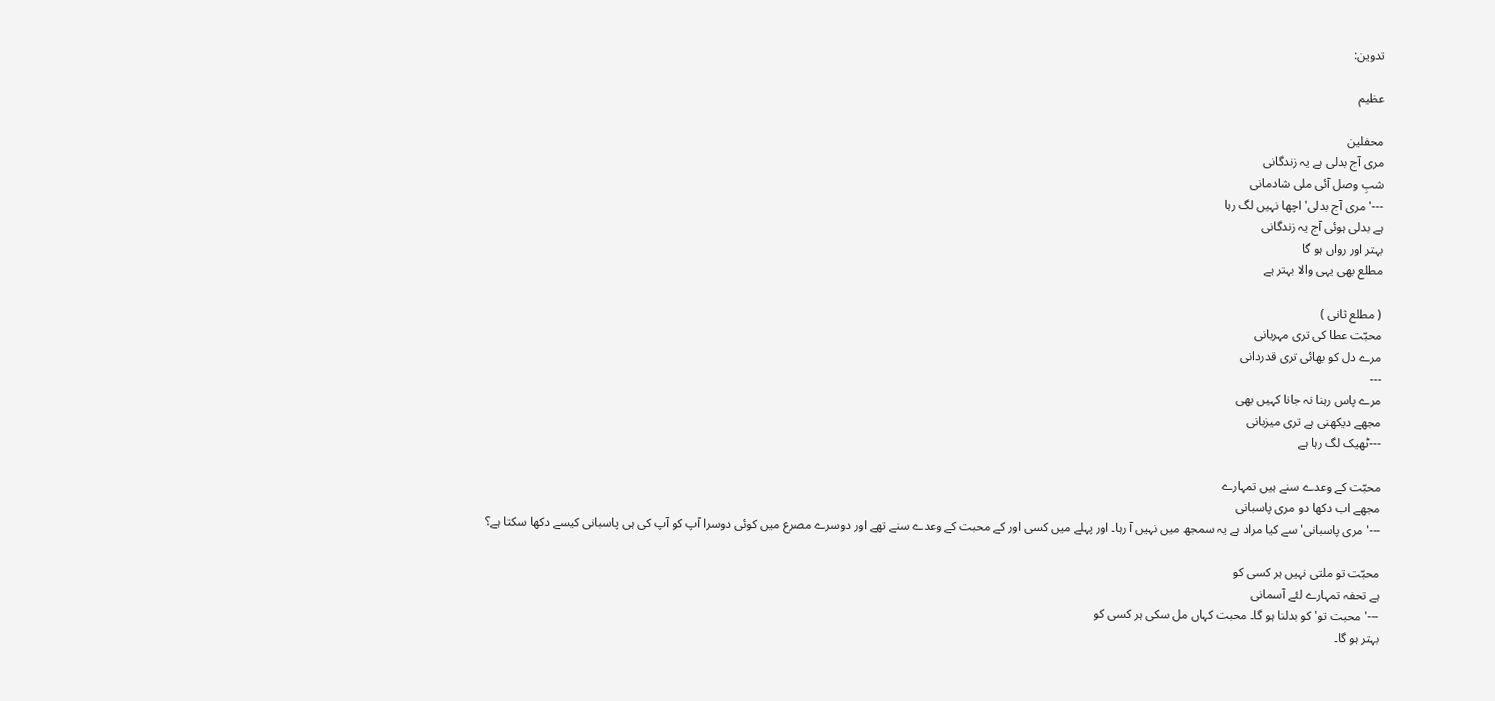تدوین:

عظیم

محفلین
مری آج بدلی ہے یہ زندگانی
شبِ وصل آئی ملی شادمانی
---'مری آج بدلی' اچھا نہیں لگ رہا
ہے بدلی ہوئی آج یہ زندگانی
بہتر اور رواں ہو گا
مطلع بھی یہی والا بہتر ہے

( مطلع ثانی )
محبّت عطا کی تری مہربانی
مرے دل کو بھائی تری قدردانی
---
مرے پاس رہنا نہ جانا کہیں بھی
مجھے دیکھنی ہے تری میزبانی
---ٹھیک لگ رہا ہے

محبّت کے وعدے سنے ہیں تمہارے
مجھے اب دکھا دو مری پاسبانی
---'مری پاسبانی' سے کیا مراد ہے یہ سمجھ میں نہیں آ رہا۔ اور پہلے میں کسی اور کے محبت کے وعدے سنے تھے اور دوسرے مصرع میں کوئی دوسرا آپ کو آپ کی ہی پاسبانی کیسے دکھا سکتا ہے؟

محبّت تو ملتی نہیں ہر کسی کو
ہے تحفہ تمہارے لئے آسمانی
---'محبت تو' کو بدلنا ہو گا۔ محبت کہاں مل سکی ہر کسی کو
بہتر ہو گا۔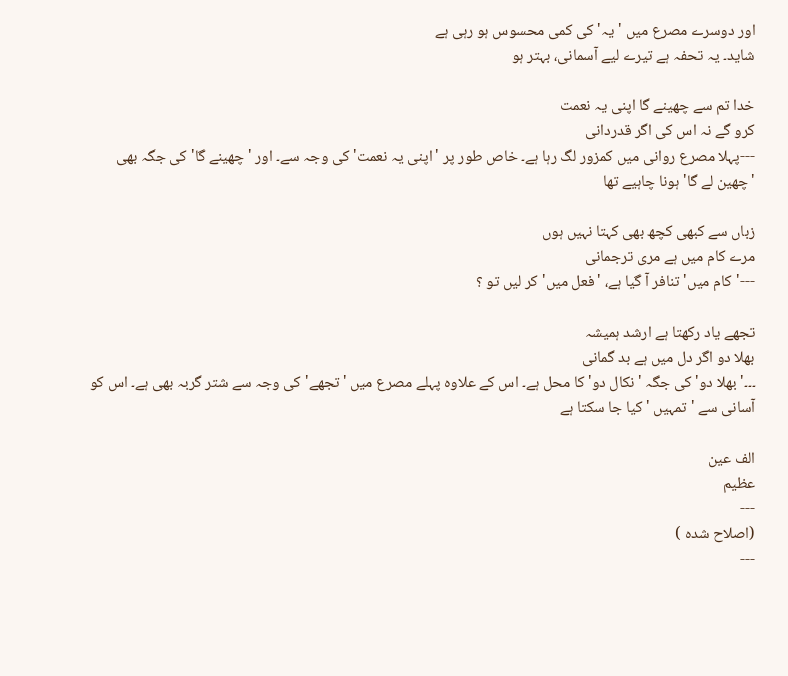اور دوسرے مصرع میں 'یہ' کی کمی محسوس ہو رہی ہے
شاید۔ یہ تحفہ ہے تیرے لیے آسمانی، بہتر ہو

خدا تم سے چھینے گا اپنی یہ نعمت
کرو گے نہ اس کی اگر قدردانی
---پہلا مصرع روانی میں کمزور لگ رہا ہے۔ خاص طور پر 'اپنی یہ نعمت' کی وجہ سے۔ اور 'چھینے گا' کی جگہ بھی 'چھین لے گا' ہونا چاہیے تھا

زباں سے کبھی کچھ بھی کہتا نہیں ہوں
مرے کام میں ہے مری ترجمانی
---'کام میں' تنافر آ گیا ہے، 'فعل میں' کر لیں تو ؟

تجھے یاد رکھتا ہے ارشد ہمیشہ
بھلا دو اگر دل میں ہے بد گمانی
۔۔۔'بھلا دو' کی جگہ 'نکال دو' کا محل ہے۔ اس کے علاوہ پہلے مصرع میں 'تجھے' کی وجہ سے شتر گربہ بھی ہے۔ اس کو آسانی سے 'تمہیں ' کیا جا سکتا ہے

الف عین
عظیم
---
(اصلاح شدہ )
---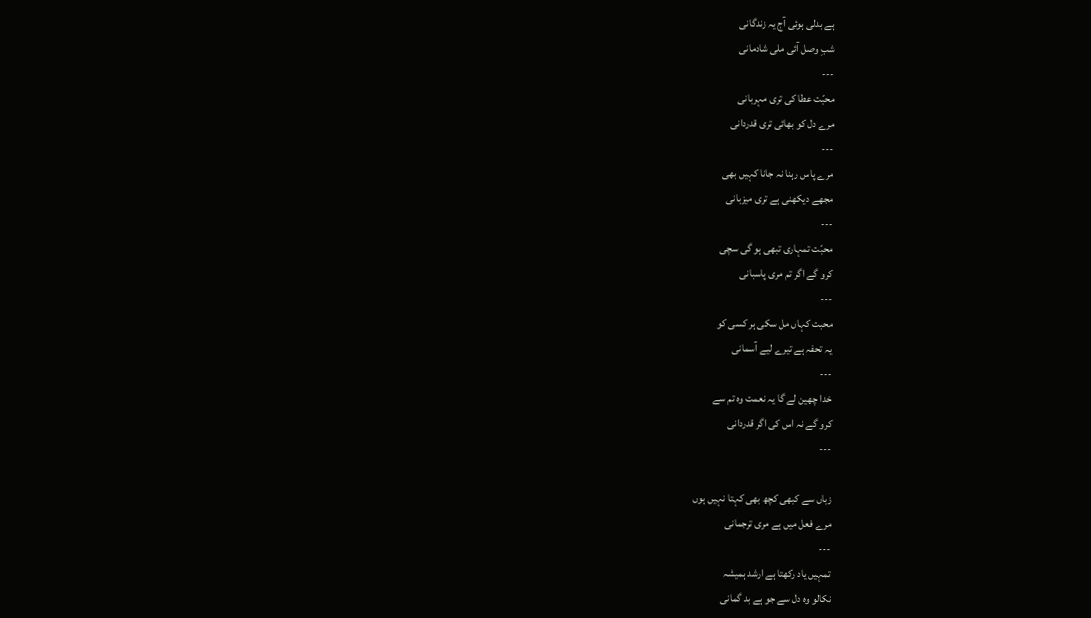ہے بدلی ہوئی آج یہ زندگانی
شبِ وصل آئی ملی شادمانی
---
محبّت عطا کی تری مہربانی
مرے دل کو بھائی تری قدردانی
---
مرے پاس رہنا نہ جانا کہیں بھی
مجھے دیکھنی ہے تری میزبانی
---
محبّت تمہاری تبھی ہو گی سچی
کرو گے اگر تم مری پاسبانی
---
محبت کہاں مل سکی ہر کسی کو
یہ تحفہ ہے تیرے لیے آسمانی
---
خدا چھین لے گا یہ نعمت وہ تم سے
کرو گے نہ اس کی اگر قدردانی
---

زباں سے کبھی کچھ بھی کہتا نہیں ہوں
مرے فعل میں ہے مری ترجمانی
---
تمہیں یاد رکھتا ہے ارشد ہمیشہ
نکالو وہ دل سے جو ہے بد گمانی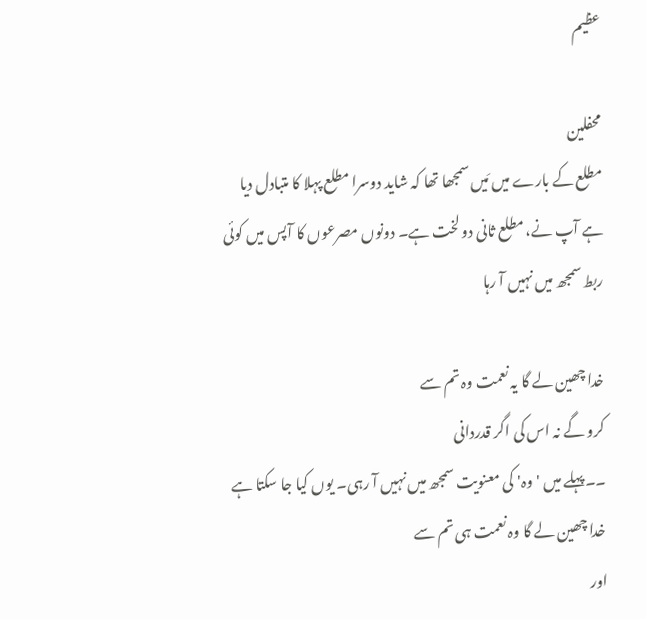عظیم

محفلین
مطلع کے بارے میں مَیں سمجھا تھا کہ شاید دوسرا مطلع پہلا کا متبادل دیا ہے آپ نے، مطلع ثانی دو لخت ہے۔ دونوں مصرعوں کا آپس میں کوئی ربط سمجھ میں نہیں آ رہا

خدا چھین لے گا یہ نعمت وہ تم سے
کرو گے نہ اس کی اگر قدردانی
۔۔پہلے میں 'وہ' کی معنویت سمجھ میں نہیں آ رہی۔ یوں کیا جا سکتا ہے
خدا چھین لے گا وہ نعمت ہی تم سے
اور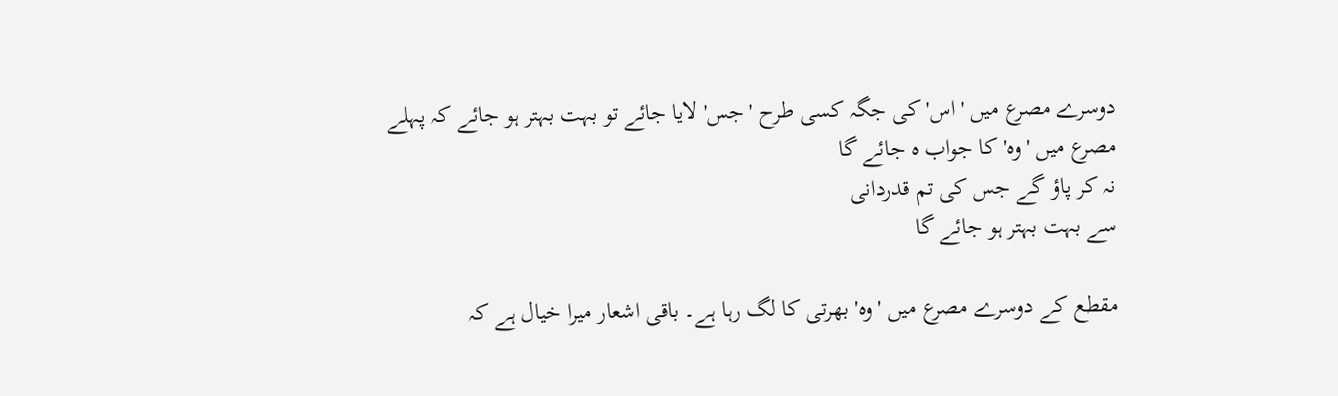دوسرے مصرع میں 'اس' کی جگہ کسی طرح 'جس' لایا جائے تو بہت بہتر ہو جائے کہ پہلے مصرع میں 'وہ' کا جواب ہ جائے گا
نہ کر پاؤ گے جس کی تم قدردانی
سے بہت بہتر ہو جائے گا

مقطع کے دوسرے مصرع میں 'وہ' بھرتی کا لگ رہا ہے۔ باقی اشعار میرا خیال ہے کہ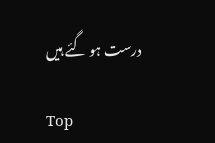درست ہو گئے ہیں

Top